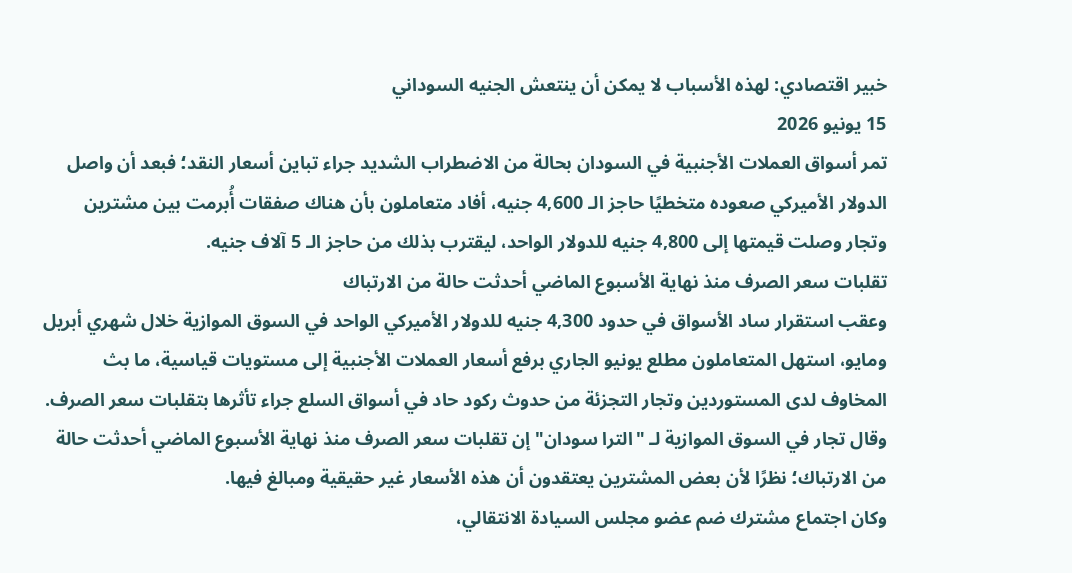خبير اقتصادي: لهذه الأسباب لا يمكن أن ينتعش الجنيه السوداني
15 يونيو 2026
تمر أسواق العملات الأجنبية في السودان بحالة من الاضطراب الشديد جراء تباين أسعار النقد؛ فبعد أن واصل الدولار الأميركي صعوده متخطيًا حاجز الـ 4,600 جنيه، أفاد متعاملون بأن هناك صفقات أُبرمت بين مشترين وتجار وصلت قيمتها إلى 4,800 جنيه للدولار الواحد، ليقترب بذلك من حاجز الـ 5 آلاف جنيه.
تقلبات سعر الصرف منذ نهاية الأسبوع الماضي أحدثت حالة من الارتباك
وعقب استقرار ساد الأسواق في حدود 4,300 جنيه للدولار الأميركي الواحد في السوق الموازية خلال شهري أبريل ومايو، استهل المتعاملون مطلع يونيو الجاري برفع أسعار العملات الأجنبية إلى مستويات قياسية، ما بث المخاوف لدى المستوردين وتجار التجزئة من حدوث ركود حاد في أسواق السلع جراء تأثرها بتقلبات سعر الصرف.
وقال تجار في السوق الموازية لـ "الترا سودان" إن تقلبات سعر الصرف منذ نهاية الأسبوع الماضي أحدثت حالة من الارتباك؛ نظرًا لأن بعض المشترين يعتقدون أن هذه الأسعار غير حقيقية ومبالغ فيها.
وكان اجتماع مشترك ضم عضو مجلس السيادة الانتقالي،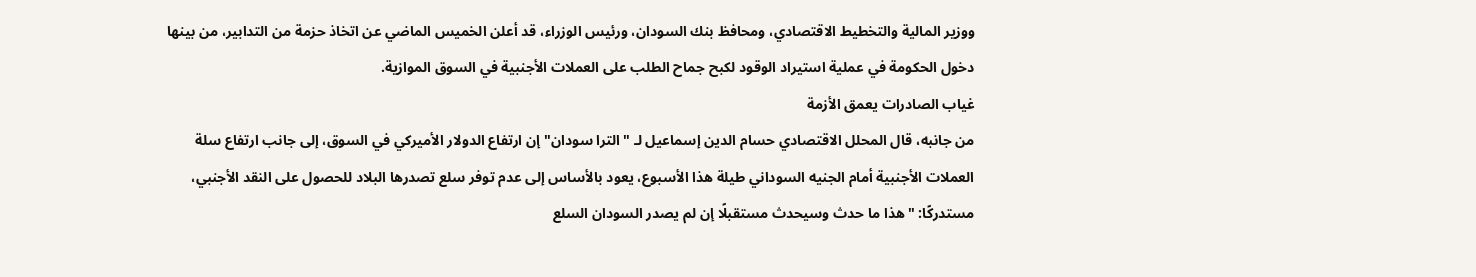ووزير المالية والتخطيط الاقتصادي، ومحافظ بنك السودان، ورئيس الوزراء، قد أعلن الخميس الماضي عن اتخاذ حزمة من التدابير، من بينها دخول الحكومة في عملية استيراد الوقود لكبح جماح الطلب على العملات الأجنبية في السوق الموازية.
غياب الصادرات يعمق الأزمة
من جانبه، قال المحلل الاقتصادي حسام الدين إسماعيل لـ "الترا سودان" إن ارتفاع الدولار الأميركي في السوق، إلى جانب ارتفاع سلة العملات الأجنبية أمام الجنيه السوداني طيلة هذا الأسبوع، يعود بالأساس إلى عدم توفر سلع تصدرها البلاد للحصول على النقد الأجنبي، مستدركًا: "هذا ما حدث وسيحدث مستقبلًا إن لم يصدر السودان السلع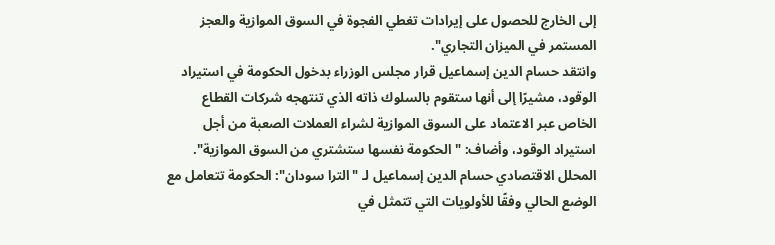إلى الخارج للحصول على إيرادات تغطي الفجوة في السوق الموازية والعجز المستمر في الميزان التجاري".
وانتقد حسام الدين إسماعيل قرار مجلس الوزراء بدخول الحكومة في استيراد الوقود، مشيرًا إلى أنها ستقوم بالسلوك ذاته الذي تنتهجه شركات القطاع الخاص عبر الاعتماد على السوق الموازية لشراء العملات الصعبة من أجل استيراد الوقود، وأضاف: "الحكومة نفسها ستشتري من السوق الموازية".
المحلل الاقتصادي حسام الدين إسماعيل لـ "الترا سودان": الحكومة تتعامل مع الوضع الحالي وفقًا للأولويات التي تتمثل في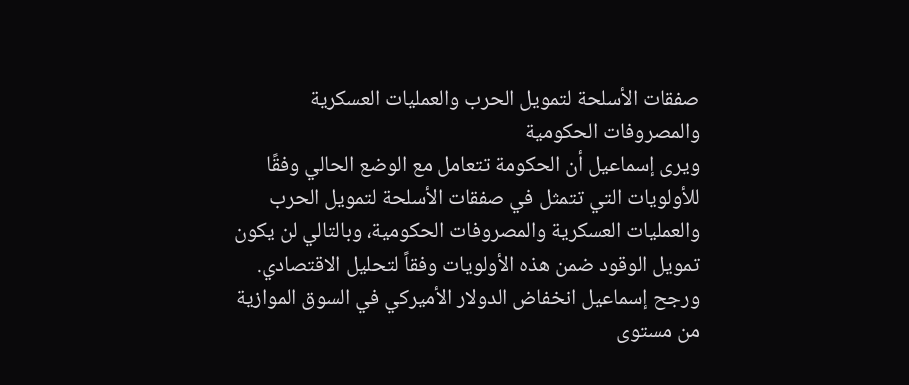صفقات الأسلحة لتمويل الحرب والعمليات العسكرية والمصروفات الحكومية
ويرى إسماعيل أن الحكومة تتعامل مع الوضع الحالي وفقًا للأولويات التي تتمثل في صفقات الأسلحة لتمويل الحرب والعمليات العسكرية والمصروفات الحكومية، وبالتالي لن يكون تمويل الوقود ضمن هذه الأولويات وفقاً لتحليل الاقتصادي.
ورجح إسماعيل انخفاض الدولار الأميركي في السوق الموازية من مستوى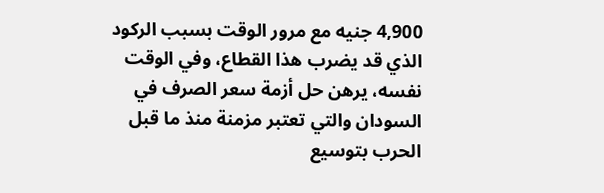4,900 جنيه مع مرور الوقت بسبب الركود الذي قد يضرب هذا القطاع، وفي الوقت نفسه، يرهن حل أزمة سعر الصرف في السودان والتي تعتبر مزمنة منذ ما قبل الحرب بتوسيع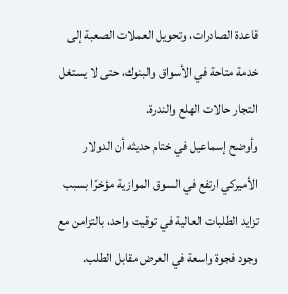قاعدة الصادرات، وتحويل العملات الصعبة إلى خدمة متاحة في الأسواق والبنوك، حتى لا يستغل التجار حالات الهلع والندرة.
وأوضح إسماعيل في ختام حديثه أن الدولار الأميركي ارتفع في السوق الموازية مؤخرًا بسبب تزايد الطلبات العالية في توقيت واحد، بالتزامن مع وجود فجوة واسعة في العرض مقابل الطلب.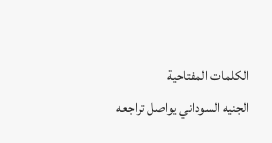الكلمات المفتاحية
الجنيه السوداني يواصل تراجعه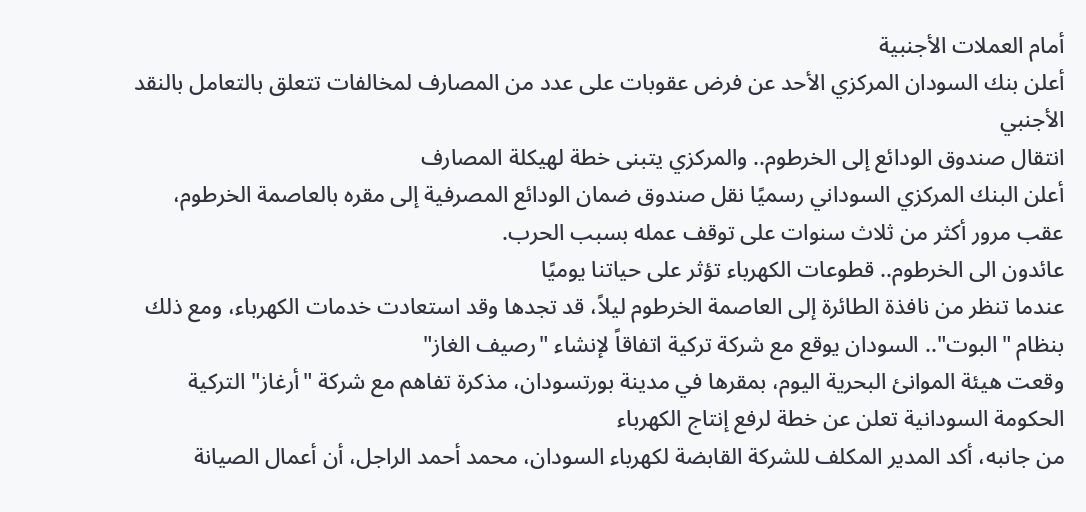أمام العملات الأجنبية
أعلن بنك السودان المركزي الأحد عن فرض عقوبات على عدد من المصارف لمخالفات تتعلق بالتعامل بالنقد الأجنبي
انتقال صندوق الودائع إلى الخرطوم.. والمركزي يتبنى خطة لهيكلة المصارف
أعلن البنك المركزي السوداني رسميًا نقل صندوق ضمان الودائع المصرفية إلى مقره بالعاصمة الخرطوم، عقب مرور أكثر من ثلاث سنوات على توقف عمله بسبب الحرب.
عائدون الى الخرطوم.. قطوعات الكهرباء تؤثر على حياتنا يوميًا
عندما تنظر من نافذة الطائرة إلى العاصمة الخرطوم ليلاً، قد تجدها وقد استعادت خدمات الكهرباء، ومع ذلك
بنظام "البوت".. السودان يوقع مع شركة تركية اتفاقاً لإنشاء "رصيف الغاز"
وقعت هيئة الموانئ البحرية اليوم، بمقرها في مدينة بورتسودان، مذكرة تفاهم مع شركة "أرغاز" التركية
الحكومة السودانية تعلن عن خطة لرفع إنتاج الكهرباء
من جانبه، أكد المدير المكلف للشركة القابضة لكهرباء السودان، محمد أحمد الراجل، أن أعمال الصيانة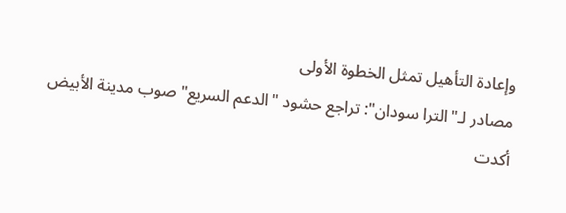وإعادة التأهيل تمثل الخطوة الأولى
مصادر لـ"الترا سودان": تراجع حشود "الدعم السريع" صوب مدينة الأبيض
أكدت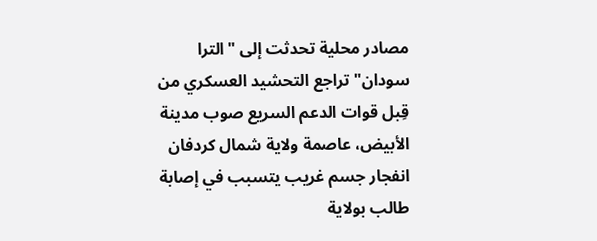مصادر محلية تحدثت إلى "الترا سودان" تراجع التحشيد العسكري من قِبل قوات الدعم السريع صوب مدينة الأبيض، عاصمة ولاية شمال كردفان
انفجار جسم غريب يتسبب في إصابة طالب بولاية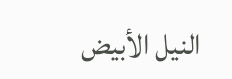النيل الأبيض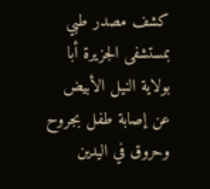كشف مصدر طبي بمستشفى الجزيرة أبا بولاية النيل الأبيض عن إصابة طفل بجروح وحروق في اليدين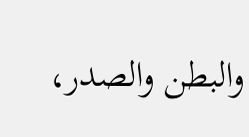والبطن والصدر،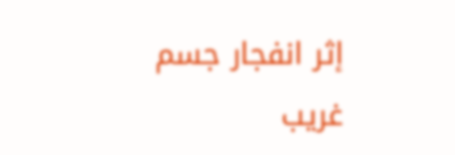إثر انفجار جسم غريب